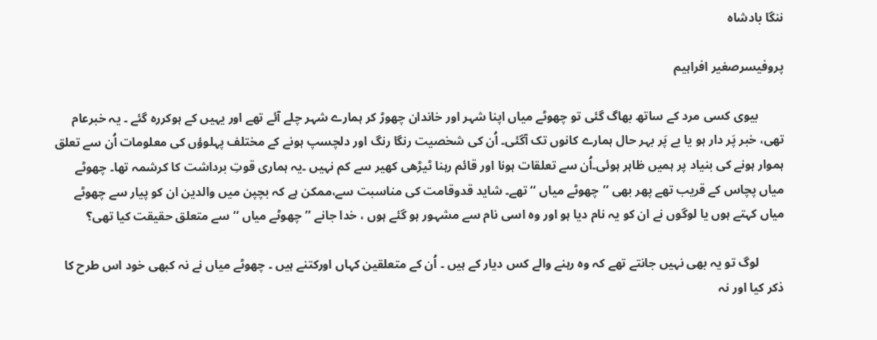ننگا بادشاہ

پروفیسرصغیر افراہیم

        بیوی کسی مرد کے ساتھ بھاگ گئی تو چھوٹے میاں اپنا شہر اور خاندان چھوڑ کر ہمارے شہر چلے آئے تھے اور یہیں کے ہوکررہ گئے ۔ یہ خبرعام تھی، خبر پَر دار ہو یا بے پَر بہر حال ہمارے کانوں تک آگئی۔ اُن کی شخصیت رنگا رنگ اور دلچسپ ہونے کے مختلف پہلوؤں کی معلومات اُن سے تعلق ہموار ہونے کی بنیاد پر ہمیں ظاہر ہوئی۔اُن سے تعلقات ہونا اور قائم رہنا ٹیڑھی کھیر سے کم نہیں ۔یہ ہماری قوتِ برداشت کا کرشمہ تھا۔ چھوٹے میاں پچاس کے قریب تھے پھر بھی ’’چھوٹے میاں ‘‘ تھے۔ شاید قدوقامت کی مناسبت سے،ممکن ہے کہ بچپن میں والدین ان کو پیار سے چھوٹے میاں کہتے ہوں یا لوگوں نے ان کو یہ نام دیا ہو اور وہ اسی نام سے مشہور ہو گئے ہوں ، خدا جانے ’’چھوٹے میاں ‘‘ سے متعلق حقیقت کیا تھی؟

        لوگ تو یہ بھی نہیں جانتے تھے کہ وہ رہنے والے کس دیار کے ہیں ۔ اُن کے متعلقین کہاں اورکتنے ہیں ۔ چھوٹے میاں نے نہ کبھی خود اس طرح کا ذکر کیا اور نہ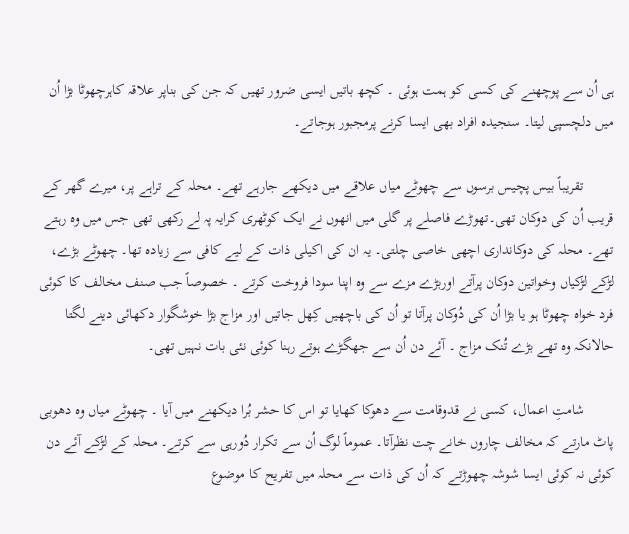ہی اُن سے پوچھنے کی کسی کو ہمت ہوئی ۔ کچھ باتیں ایسی ضرور تھیں کہ جن کی بناپر علاقہ کاہرچھوٹا بڑا اُن میں دلچسپی لیتا۔ سنجیدہ افراد بھی ایسا کرنے پرمجبور ہوجاتے۔

        تقریباً بیس پچیس برسوں سے چھوٹے میاں علاقے میں دیکھے جارہے تھے۔ محلہ کے تراہے پر، میرے گھر کے قریب اُن کی دوکان تھی۔تھوڑے فاصلے پر گلی میں انھوں نے ایک کوٹھری کرایہ پہ لے رکھی تھی جس میں وہ رہتے تھے۔ محلہ کی دوکانداری اچھی خاصی چلتی۔ یہ ان کی اکیلی ذات کے لیے کافی سے زیادہ تھا۔ چھوٹے بڑے، لڑکے لڑکیاں وخواتین دوکان پرآتے اوربڑے مزے سے وہ اپنا سودا فروخت کرتے ۔ خصوصاً جب صنف مخالف کا کوئی فرد خواہ چھوٹا ہو یا بڑا اُن کی دُوکان پرآتا تو اُن کی باچھیں کِھل جاتیں اور مزاج بڑا خوشگوار دکھائی دینے لگتا حالانکہ وہ تھے بڑے تُنک مزاج ۔ آئے دن اُن سے جھگڑے ہوتے رہنا کوئی نئی بات نہیں تھی۔

        شامتِ اعمال، کسی نے قدوقامت سے دھوکا کھایا تو اس کا حشر بُرا دیکھنے میں آیا ۔ چھوٹے میاں وہ دھوبی پاٹ مارتے کہ مخالف چاروں خانے چت نظرآتا۔ عموماً لوگ اُن سے تکرار دُورہی سے کرتے۔ محلہ کے لڑکے آئے دن کوئی نہ کوئی ایسا شوشہ چھوڑتے کہ اُن کی ذات سے محلہ میں تفریح کا موضوع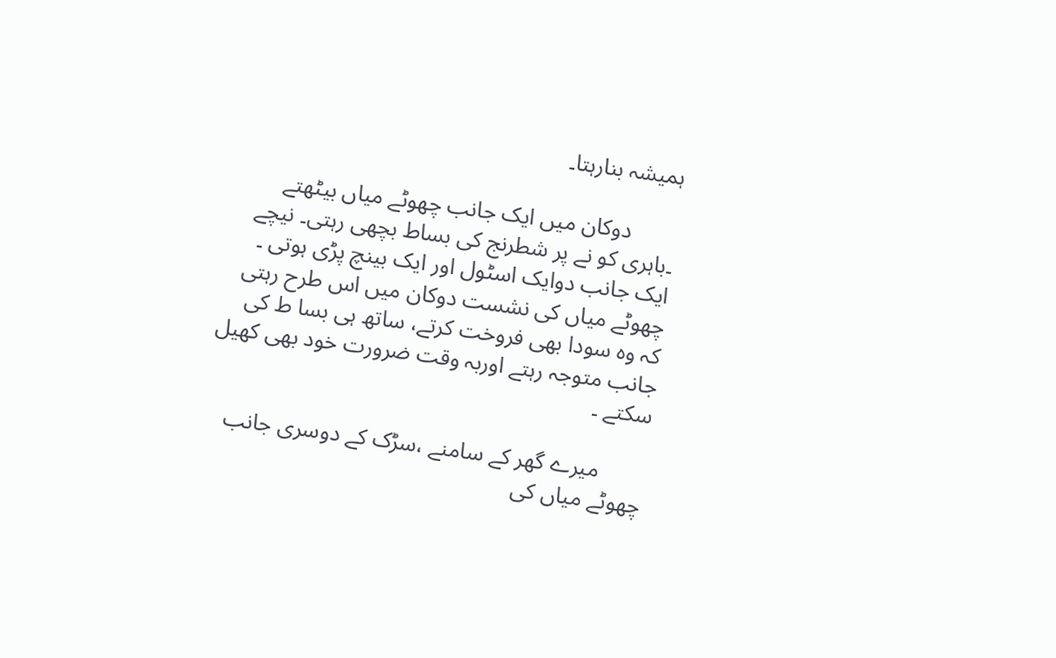ہمیشہ بنارہتا۔

        دوکان میں ایک جانب چھوٹے میاں بیٹھتے ۔باہری کو نے پر شطرنج کی بساط بچھی رہتی۔ نیچے ایک جانب دوایک اسٹول اور ایک بینچ پڑی ہوتی ۔ چھوٹے میاں کی نشست دوکان میں اس طرح رہتی کہ وہ سودا بھی فروخت کرتے، ساتھ ہی بسا ط کی جانب متوجہ رہتے اوربہ وقت ضرورت خود بھی کھیل سکتے ۔

        میرے گھر کے سامنے ،سڑک کے دوسری جانب چھوٹے میاں کی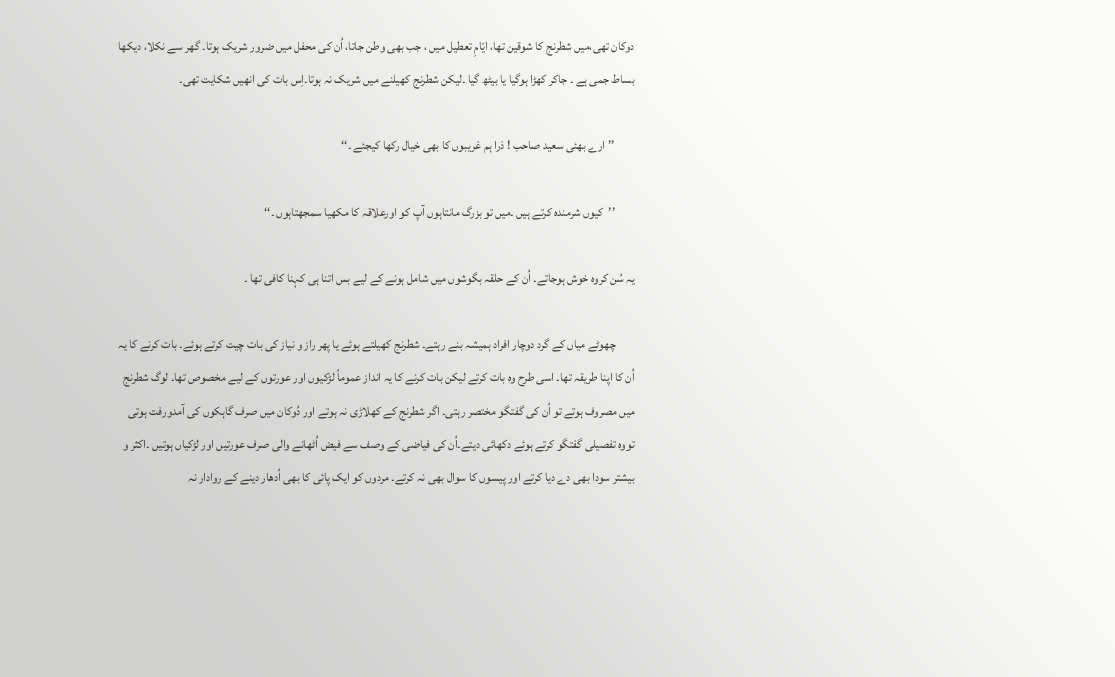دوکان تھی،میں شطرنج کا شوقین تھا، ایّامِ تعطیل میں ، جب بھی وطن جاتا، اُن کی محفل میں ضرور شریک ہوتا۔ گھر سے نکلا، دیکھا بساط جمی ہے ۔ جاکر کھڑا ہوگیا یا بیٹھ گیا ۔لیکن شطرنج کھیلنے میں شریک نہ ہوتا۔اِس بات کی انھیں شکایت تھی۔

        ’’ارے بھئی سعید صاحب ! ذرا ہم غریبوں کا بھی خیال رکھا کیجئے ۔‘‘

        ’’کیوں شرمندہ کرتے ہیں ۔میں تو بزرگ مانتاہوں آپ کو اورعلاقہ کا مکھیا سمجھتاہوں ۔‘‘

یہ سُن کروہ خوش ہوجاتے۔ اُن کے حلقہ بگوشوں میں شامل ہونے کے لیے بس اتنا ہی کہنا کافی تھا ۔

        چھوٹے میاں کے گرد دوچار افراد ہمیشہ بنے رہتے۔ شطرنج کھیلتے ہوئے یا پھر راز و نیاز کی بات چیت کرتے ہوئے۔ بات کرنے کا یہ اُن کا اپنا طریقہ تھا۔ اسی طرح وہ بات کرتے لیکن بات کرنے کا یہ انداز عموماً لڑکیوں اور عورتوں کے لیے مخصوص تھا۔ لوگ شطرنج میں مصروف ہوتے تو اُن کی گفتگو مختصر رہتی۔ اگر شطرنج کے کھلاڑی نہ ہوتے اور دُوکان میں صرف گاہکوں کی آمدورفت ہوتی تووہ تفصیلی گفتگو کرتے ہوئے دکھائی دیتے۔اُن کی فیاضی کے وصف سے فیض اُٹھانے والی صرف عورتیں اور لڑکیاں ہوتیں ۔اکثر و بیشتر سودا بھی دے دیا کرتے اور پیسوں کا سوال بھی نہ کرتے۔ مردوں کو ایک پائی کا بھی اُدھار دینے کے روادار نہ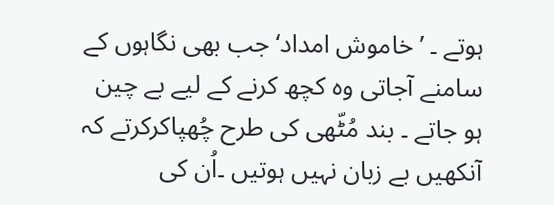ہوتے ۔ ’خاموش امداد‘جب بھی نگاہوں کے سامنے آجاتی وہ کچھ کرنے کے لیے بے چین ہو جاتے ۔ بند مُٹّھی کی طرح چُھپاکرکرتے کہ آنکھیں بے زبان نہیں ہوتیں ۔اُن کی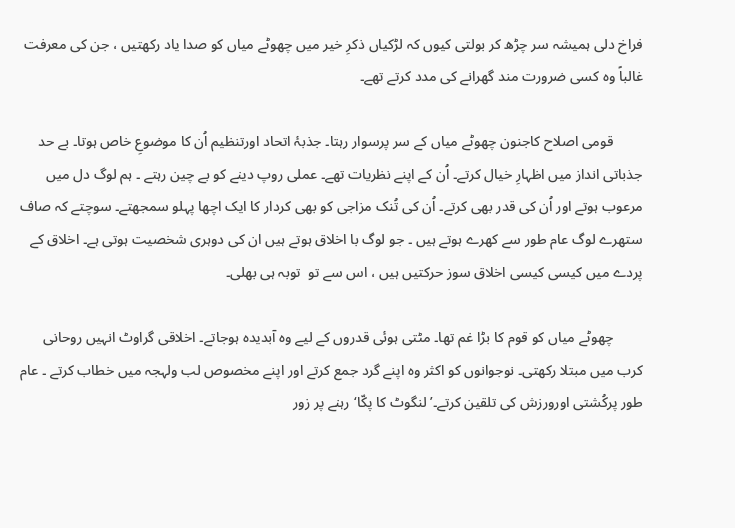فراخ دلی ہمیشہ سر چڑھ کر بولتی کیوں کہ لڑکیاں ذکرِ خیر میں چھوٹے میاں کو صدا یاد رکھتیں ، جن کی معرفت غالباً وہ کسی ضرورت مند گھرانے کی مدد کرتے تھے۔

        قومی اصلاح کاجنون چھوٹے میاں کے سر پرسوار رہتا۔ جذبۂ اتحاد اورتنظیم اُن کا موضوعِ خاص ہوتا۔ بے حد جذباتی انداز میں اظہارِ خیال کرتے۔ اُن کے اپنے نظریات تھے۔ عملی روپ دینے کو بے چین رہتے ۔ ہم لوگ دل میں مرعوب ہوتے اور اُن کی قدر بھی کرتے۔ اُن کی تُنک مزاجی کو بھی کردار کا ایک اچھا پہلو سمجھتے۔ سوچتے کہ صاف ستھرے لوگ عام طور سے کھرے ہوتے ہیں ۔ جو لوگ با اخلاق ہوتے ہیں ان کی دوہری شخصیت ہوتی ہے۔ اخلاق کے پردے میں کیسی کیسی اخلاق سوز حرکتیں ہیں ، اس سے تو  توبہ ہی بھلی۔

        چھوٹے میاں کو قوم کا بڑا غم تھا۔ مٹتی ہوئی قدروں کے لیے وہ آبدیدہ ہوجاتے۔ اخلاقی گراوٹ انہیں روحانی کرب میں مبتلا رکھتی۔ نوجوانوں کو اکثر وہ اپنے گرد جمع کرتے اور اپنے مخصوص لب ولہجہ میں خطاب کرتے ۔ عام طور پرکُشتی اورورزش کی تلقین کرتے۔’ لنگوٹ کا پکّا‘رہنے پر زور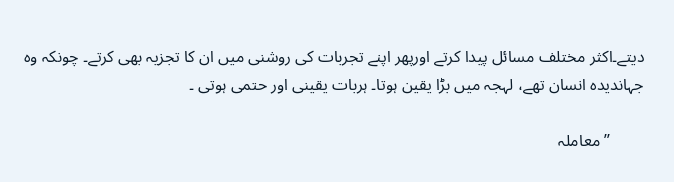دیتے۔اکثر مختلف مسائل پیدا کرتے اورپھر اپنے تجربات کی روشنی میں ان کا تجزیہ بھی کرتے۔ چونکہ وہ جہاندیدہ انسان تھے، لہجہ میں بڑا یقین ہوتا۔ ہربات یقینی اور حتمی ہوتی ۔

        ’’معاملہ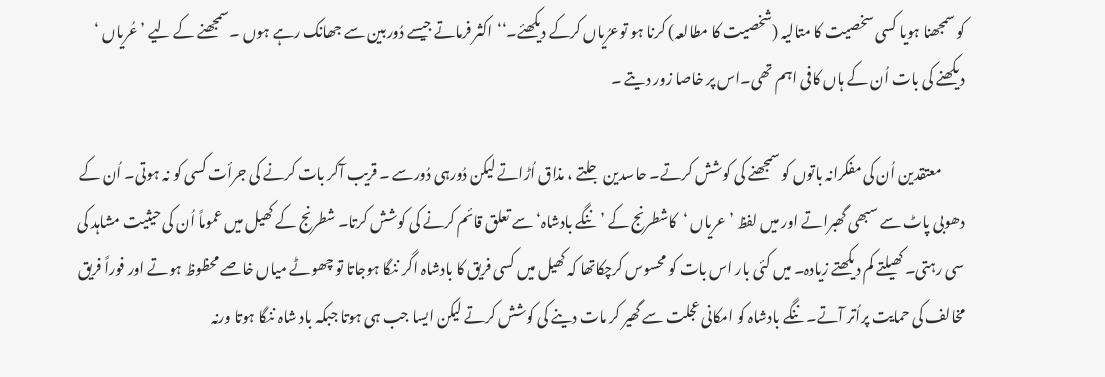کو سمجھنا ہویا کسی سخصیت کا متالیہ (شخصیت کا مطالعہ) کرنا ہو توعرُیاں کرکے دیکھئے۔‘‘اکثر فرماتے جیسے دُوربین سے جھانک رہے ہوں ۔سمجھنے کے لیے ’عُریاں ‘ دیکھنے کی بات اُن کے ہاں کافی اہم تھی۔اس پر خاصا زور دیتے ۔

        معتقدین اُن کی مفکرانہ باتوں کو سمجھنے کی کوشش کرتے۔ حاسدین جلتے ، مذاق اُڑاتے لیکن دُورہی دُورسے ۔ قریب آکر بات کرنے کی جرأت کسی کو نہ ہوتی۔ اُن کے دھوبی پاٹ سے سبھی گھبراتے اور میں لفظ ’عریاں ‘کاشطرنج کے ’ننگے بادشاہ‘ سے تعلق قائم کرنے کی کوشش کرتا۔ شطرنج کے کھیل میں عموماً اُن کی حیثیت مشاہد کی سی رہتی۔ کھیلتے کم دیکھتے زیادہ۔ میں کئی بار اس بات کو محسوس کرچکاتھا کہ کھیل میں کسی فریق کا بادشاہ اگر ننگا ہوجاتا تو چھوٹے میاں خاصے محظوظ ہوتے اور فوراً فریق مخالف کی حمایت پراُتر آتے۔ ننگے بادشاہ کو امکانی عجلت سے گھیر کر مات دینے کی کوشش کرتے لیکن ایسا جب ہی ہوتا جبکہ باد شاہ ننگا ہوتا ورنہ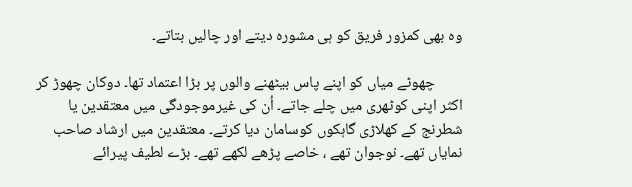وہ بھی کمزور فریق کو ہی مشورہ دیتے اور چالیں بتاتے۔

        چھوٹے میاں کو اپنے پاس بیٹھنے والوں پر بڑا اعتماد تھا۔ دوکان چھوڑ کر اکثر اپنی کوٹھری میں چلے جاتے۔ اُن کی غیرموجودگی میں معتقدین یا شطرنج کے کھلاڑی گاہکوں کوسامان دیا کرتے۔ معتقدین میں ارشاد صاحب نمایاں تھے۔ نوجوان تھے ، خاصے پڑھے لکھے تھے۔ بڑے لطیف پیرائے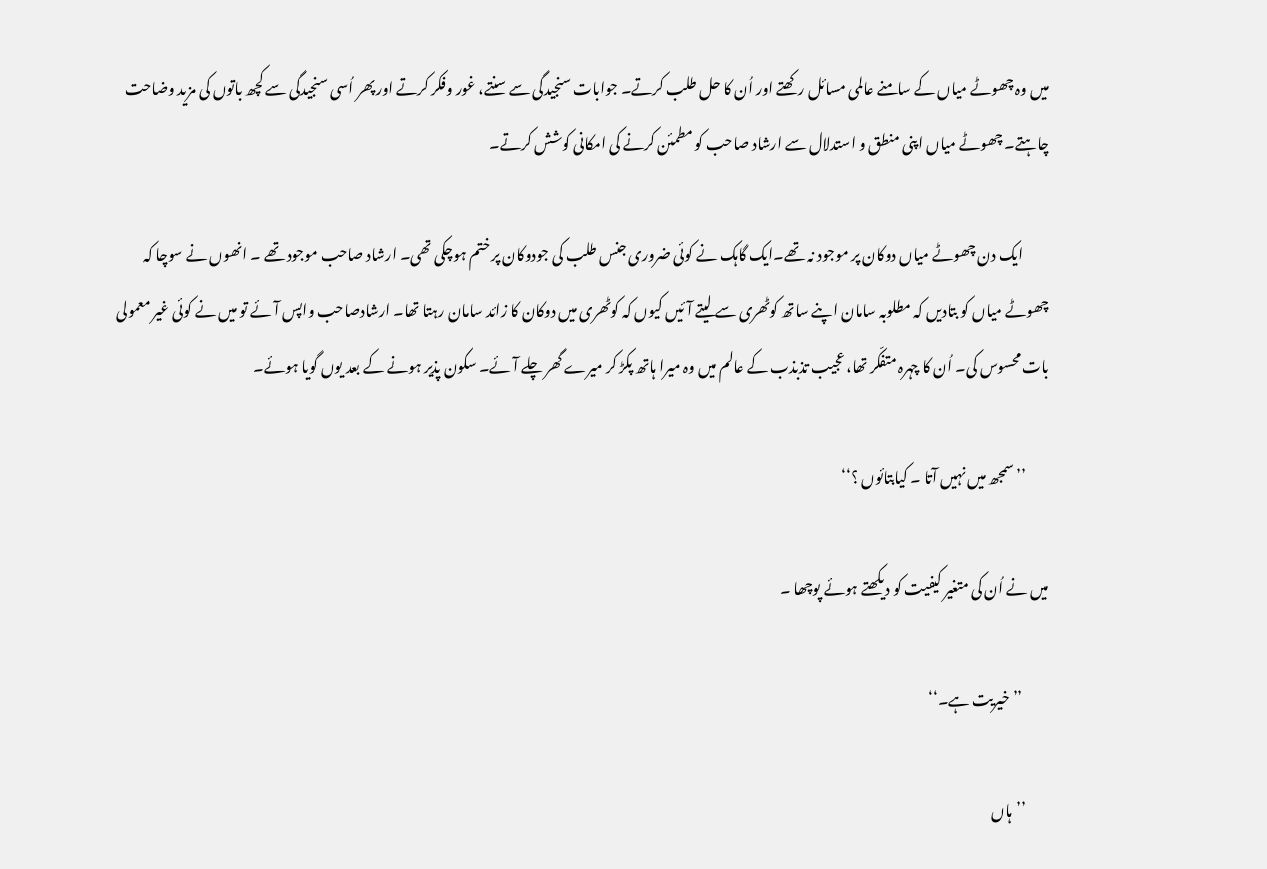میں وہ چھوٹے میاں کے سامنے عالمی مسائل رکھتے اور اُن کا حل طلب کرتے۔ جوابات سنجیدگی سے سنتے، غور وفکر کرتے اور پھر اُسی سنجیدگی سے کچھ باتوں کی مزید وضاحت چاہتے۔ چھوٹے میاں اپنی منطق و استدلال سے ارشاد صاحب کو مطمئن کرنے کی امکانی کوشش کرتے۔

         ایک دن چھوٹے میاں دوکان پر موجود نہ تھے۔ایک گاہک نے کوئی ضروری جنس طلب کی جودوکان پر ختم ہوچکی تھی۔ ارشاد صاحب موجود تھے ۔ انھوں نے سوچا کہ چھوٹے میاں کو بتادیں کہ مطلوبہ سامان اپنے ساتھ کوٹھری سے لیتے آئیں کیوں کہ کوٹھری میں دوکان کا زائد سامان رہتا تھا۔ ارشادصاحب واپس آئے تو میں نے کوئی غیر معمولی بات محسوس کی۔ اُن کا چہرہ متفکّر تھا، عجیب تذبذب کے عالم میں وہ میرا ہاتھ پکڑ کر میرے گھر چلے آئے۔ سکون پذیر ہونے کے بعد یوں گویا ہوئے۔

        ’’سمجھ میں نہیں آتا ۔ کیابتائوں ؟‘‘

میں نے اُن کی متغیر کیفیت کو دیکھتے ہوئے پوچھا ۔

         ’’خیریت ہے۔‘‘

        ’’ہاں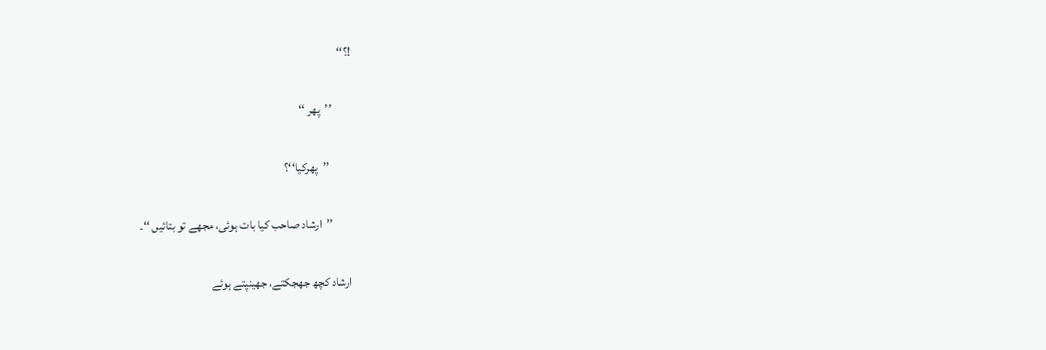!؟‘‘

        ’’پھر ‘‘

         ’’پھرکیا‘‘؟

        ’’ارشاد صاحب کیا بات ہوئی، مجھے تو بتائیں ‘‘۔

ارشاد کچھ جھجکتے، جھینپتے ہوئے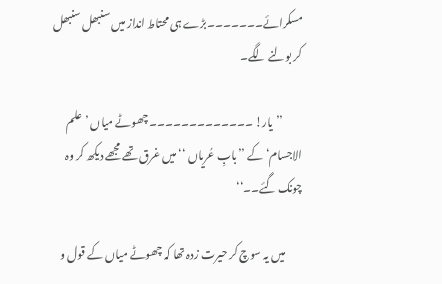مسکرائے۔۔۔۔۔۔۔بڑے ہی محتاط انداز میں سنبھل سنبھل کر بولنے لگے۔

         ’’یار! ۔۔۔۔۔۔۔۔۔۔۔۔۔ چھوٹے میاں ’ علم الاجسام‘ کے ’’بابِ عُریاں ‘‘ میں غرق تھے مجھے دیکھ کر وہ چونک گئے۔۔‘‘

        میں یہ سوچ کر حیرت زدہ تھا کہ چھوٹے میاں کے قول و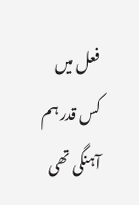فعل میں کس قدر ہم آہنگی تھی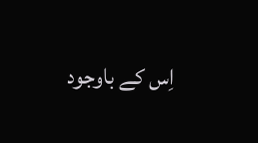اِس کے باوجود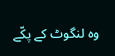وہ لنگوٹ کے پکّے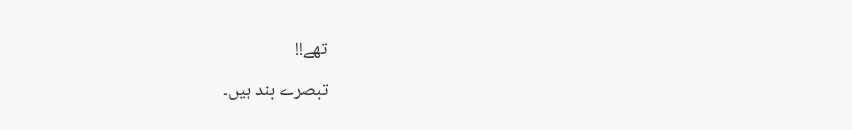تھے!!

تبصرے بند ہیں۔